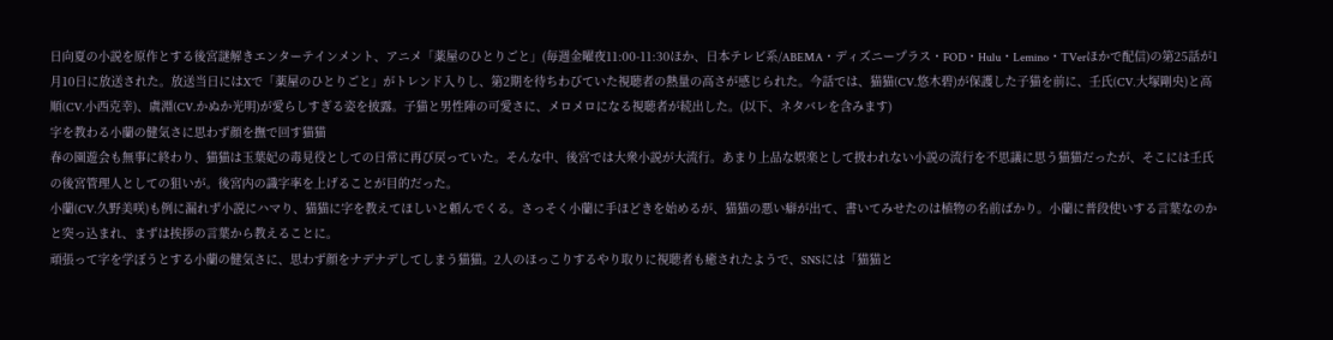日向夏の小説を原作とする後宮謎解きエンターテインメント、アニメ「薬屋のひとりごと」(毎週金曜夜11:00-11:30ほか、日本テレビ系/ABEMA・ディズニープラス・FOD・Hulu・Lemino・TVerほかで配信)の第25話が1月10日に放送された。放送当日にはXで「薬屋のひとりごと」がトレンド入りし、第2期を待ちわびていた視聴者の熱量の高さが感じられた。今話では、猫猫(CV.悠木碧)が保護した子猫を前に、壬氏(CV.大塚剛央)と高順(CV.小西克幸)、虞淵(CV.かぬか光明)が愛らしすぎる姿を披露。子猫と男性陣の可愛さに、メロメロになる視聴者が続出した。(以下、ネタバレを含みます)
字を教わる小蘭の健気さに思わず顔を撫で回す猫猫
春の園遊会も無事に終わり、猫猫は玉葉妃の毒見役としての日常に再び戻っていた。そんな中、後宮では大衆小説が大流行。あまり上品な娯楽として扱われない小説の流行を不思議に思う猫猫だったが、そこには壬氏の後宮管理人としての狙いが。後宮内の識字率を上げることが目的だった。
小蘭(CV.久野美咲)も例に漏れず小説にハマり、猫猫に字を教えてほしいと頼んでくる。さっそく小蘭に手ほどきを始めるが、猫猫の悪い癖が出て、書いてみせたのは植物の名前ばかり。小蘭に普段使いする言葉なのかと突っ込まれ、まずは挨拶の言葉から教えることに。
頑張って字を学ぼうとする小蘭の健気さに、思わず顔をナデナデしてしまう猫猫。2人のほっこりするやり取りに視聴者も癒されたようで、SNSには「猫猫と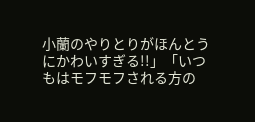小蘭のやりとりがほんとうにかわいすぎる!!」「いつもはモフモフされる方の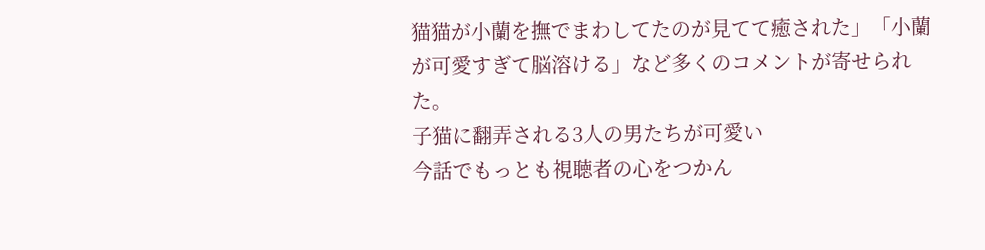猫猫が小蘭を撫でまわしてたのが見てて癒された」「小蘭が可愛すぎて脳溶ける」など多くのコメントが寄せられた。
子猫に翻弄される3人の男たちが可愛い
今話でもっとも視聴者の心をつかん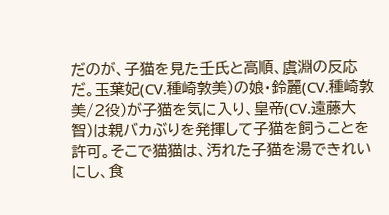だのが、子猫を見た壬氏と高順、虞淵の反応だ。玉葉妃(CV.種崎敦美)の娘・鈴麗(CV.種崎敦美/2役)が子猫を気に入り、皇帝(CV.遠藤大智)は親バカぶりを発揮して子猫を飼うことを許可。そこで猫猫は、汚れた子猫を湯できれいにし、食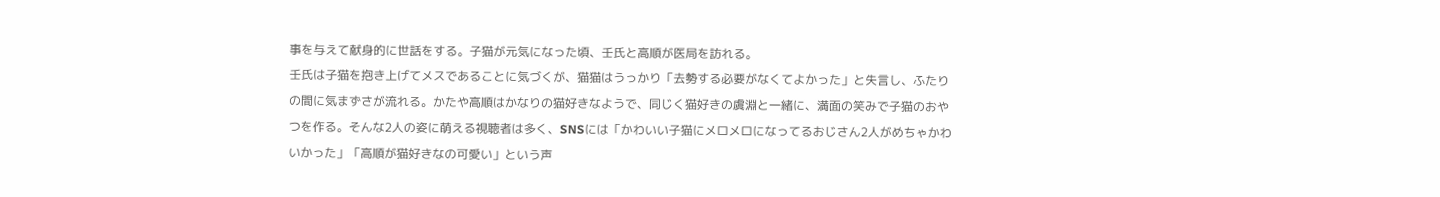事を与えて献身的に世話をする。子猫が元気になった頃、壬氏と高順が医局を訪れる。
壬氏は子猫を抱き上げてメスであることに気づくが、猫猫はうっかり「去勢する必要がなくてよかった」と失言し、ふたりの間に気まずさが流れる。かたや高順はかなりの猫好きなようで、同じく猫好きの虞淵と一緒に、満面の笑みで子猫のおやつを作る。そんな2人の姿に萌える視聴者は多く、SNSには「かわいい子猫にメロメロになってるおじさん2人がめちゃかわいかった」「高順が猫好きなの可愛い」という声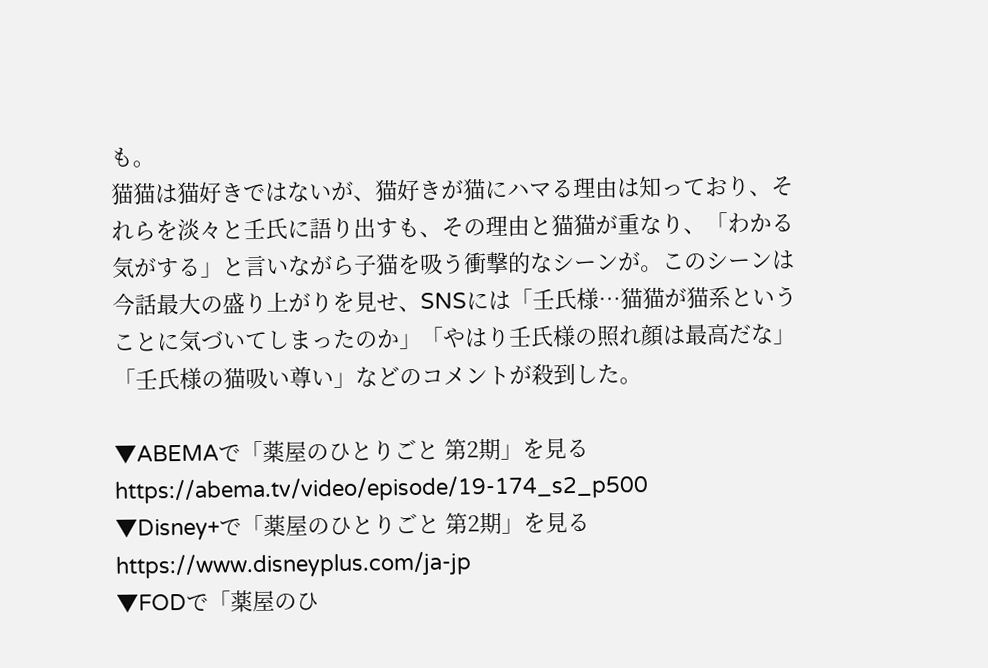も。
猫猫は猫好きではないが、猫好きが猫にハマる理由は知っており、それらを淡々と壬氏に語り出すも、その理由と猫猫が重なり、「わかる気がする」と言いながら子猫を吸う衝撃的なシーンが。このシーンは今話最大の盛り上がりを見せ、SNSには「壬氏様…猫猫が猫系ということに気づいてしまったのか」「やはり壬氏様の照れ顔は最高だな」「壬氏様の猫吸い尊い」などのコメントが殺到した。

▼ABEMAで「薬屋のひとりごと 第2期」を見る
https://abema.tv/video/episode/19-174_s2_p500
▼Disney+で「薬屋のひとりごと 第2期」を見る
https://www.disneyplus.com/ja-jp
▼FODで「薬屋のひ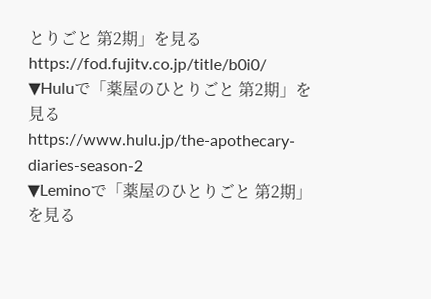とりごと 第2期」を見る
https://fod.fujitv.co.jp/title/b0i0/
▼Huluで「薬屋のひとりごと 第2期」を見る
https://www.hulu.jp/the-apothecary-diaries-season-2
▼Leminoで「薬屋のひとりごと 第2期」を見る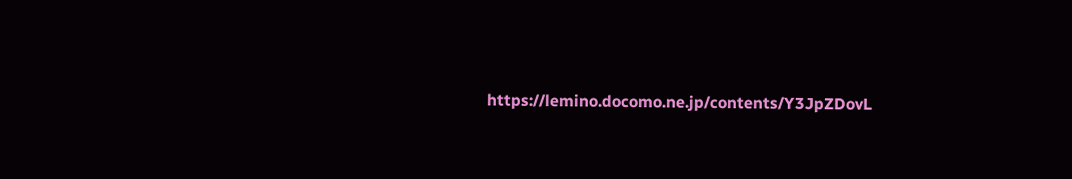https://lemino.docomo.ne.jp/contents/Y3JpZDovL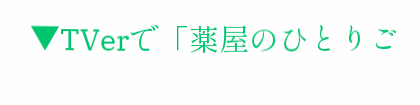▼TVerで「薬屋のひとりご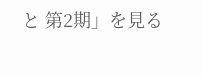と 第2期」を見る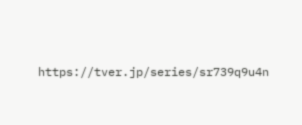https://tver.jp/series/sr739q9u4n